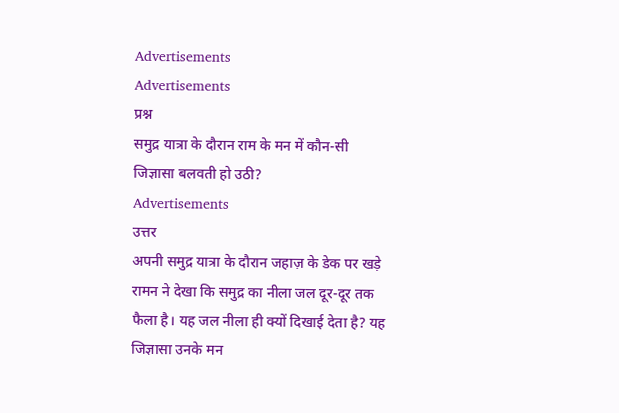Advertisements
Advertisements
प्रश्न
समुद्र यात्रा के दौरान राम के मन में कौन-सी जिज्ञासा बलवती हो उठी?
Advertisements
उत्तर
अपनी समुद्र यात्रा के दौरान जहाज़ के डेक पर खड़े रामन ने देखा कि समुद्र का नीला जल दूर-दूर तक फैला है। यह जल नीला ही क्यों दिखाई देता है? यह जिज्ञासा उनके मन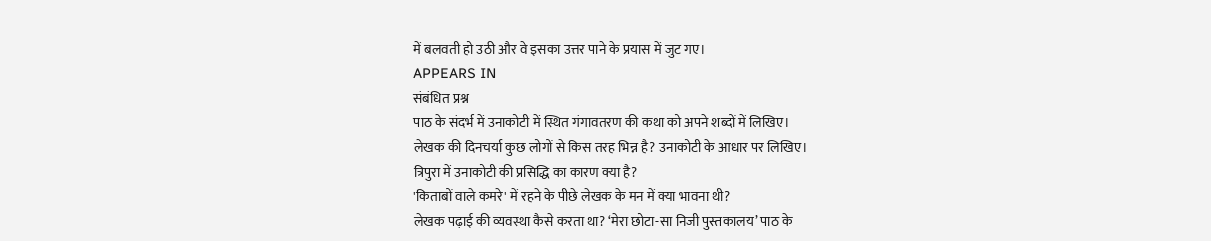में बलवती हो उठी और वे इसका उत्तर पाने के प्रयास में जुट गए।
APPEARS IN
संबंधित प्रश्न
पाठ के संदर्भ में उनाकोटी में स्थित गंगावतरण की कथा को अपने शब्दों में लिखिए।
लेखक की दिनचर्या कुछ लोगों से किस तरह भिन्न है? उनाकोटी के आधार पर लिखिए।
त्रिपुरा में उनाकोटी की प्रसिद्धि का कारण क्या है?
'किताबों वाले कमरे' में रहने के पीछे लेखक के मन में क्या भावना थी?
लेखक पढ़ाई की व्यवस्था कैसे करता था? ‘मेरा छोटा-सा निजी पुस्तकालय’ पाठ के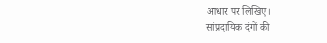आधार पर लिखिए।
सांप्रदायिक दंगों की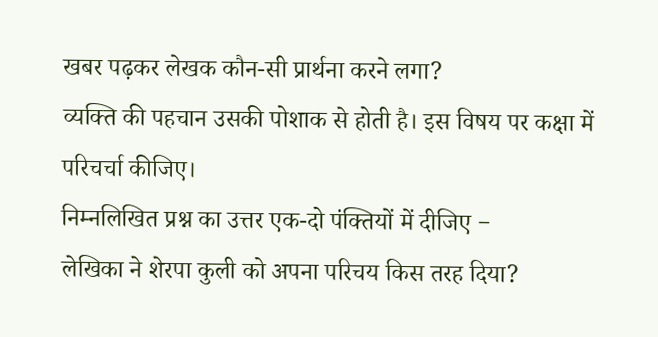खबर पढ़कर लेखक कौन-सी प्रार्थना करने लगा?
व्यक्ति की पहचान उसकी पोशाक से होती है। इस विषय पर कक्षा में परिचर्चा कीजिए।
निम्नलिखित प्रश्न का उत्तर एक-दो पंक्तियों में दीजिए −
लेखिका ने शेरपा कुली को अपना परिचय किस तरह दिया?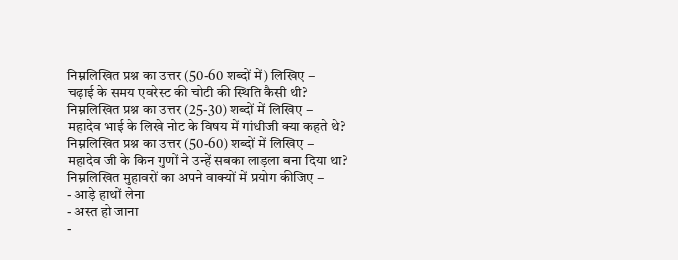निम्नलिखित प्रश्न का उत्तर (50-60 शब्दों में) लिखिए −
चढ़ाई के समय एवरेस्ट की चोटी की स्थिति कैसी थी?
निम्नलिखित प्रश्न का उत्तर (25-30) शब्दों में लिखिए −
महादेव भाई के लिखे नोट के विषय में गांधीजी क्या कहते थे?
निम्नलिखित प्रश्न का उत्तर (50-60) शब्दों में लिखिए −
महादेव जी के किन गुणों ने उन्हें सबका लाड़ला बना दिया था?
निम्नलिखित मुहावरों का अपने वाक्यों में प्रयोग कीजिए −
- आड़े हाथों लेना
- अस्त हो जाना
-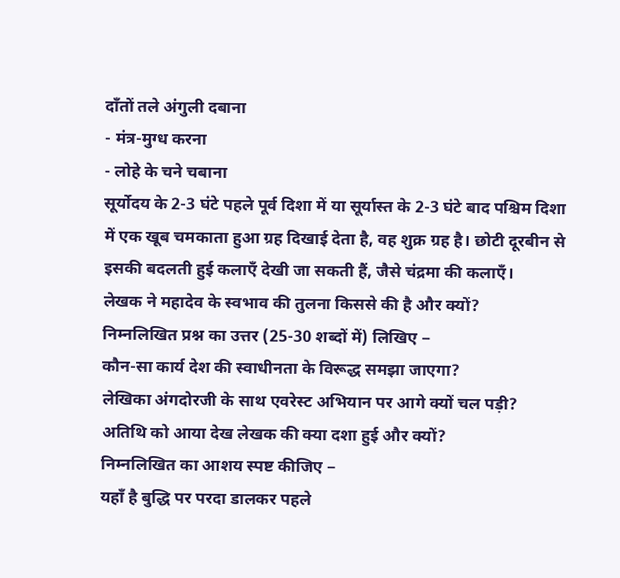दाँतों तले अंगुली दबाना
- मंत्र-मुग्ध करना
- लोहे के चने चबाना
सूर्योदय के 2-3 घंटे पहले पूर्व दिशा में या सूर्यास्त के 2-3 घंटे बाद पश्चिम दिशा में एक खूब चमकाता हुआ ग्रह दिखाई देता है, वह शुक्र ग्रह है। छोटी दूरबीन से इसकी बदलती हुई कलाएँ देखी जा सकती हैं, जैसे चंद्रमा की कलाएँ।
लेखक ने महादेव के स्वभाव की तुलना किससे की है और क्यों?
निम्नलिखित प्रश्न का उत्तर (25-30 शब्दों में) लिखिए −
कौन-सा कार्य देश की स्वाधीनता के विरूद्ध समझा जाएगा?
लेखिका अंगदोरजी के साथ एवरेस्ट अभियान पर आगे क्यों चल पड़ी?
अतिथि को आया देख लेखक की क्या दशा हुई और क्यों?
निम्नलिखित का आशय स्पष्ट कीजिए −
यहाँ है बुद्धि पर परदा डालकर पहले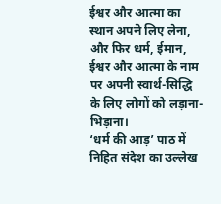ईश्वर और आत्मा का स्थान अपने लिए लेना, और फिर धर्म, ईमान, ईश्वर और आत्मा के नाम पर अपनी स्वार्थ-सिद्धि के लिए लोगों को लड़ाना-भिड़ाना।
‘धर्म की आड़’ पाठ में निहित संदेश का उल्लेख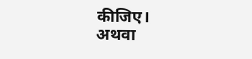कीजिए।
अथवा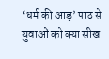‘धर्म की आड़’ पाठ से युवाओं को क्या सीख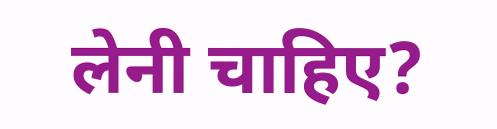लेनी चाहिए?